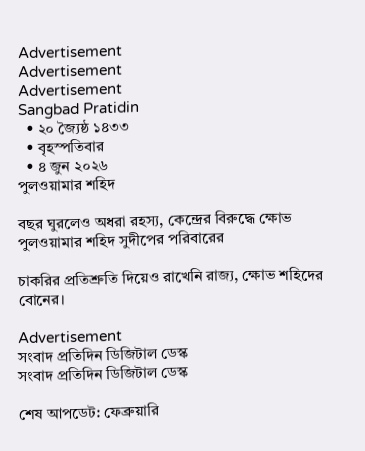Advertisement
Advertisement
Advertisement
Sangbad Pratidin
  • ২০ জ্যৈষ্ঠ ১৪৩৩
  • বৃহস্পতিবার
  • ৪ জুন ২০২৬
পুলওয়ামার শহিদ

বছর ঘুরলেও অধরা রহস্য, কেন্দ্রের বিরুদ্ধে ক্ষোভ পুলওয়ামার শহিদ সুদীপের পরিবারের

চাকরির প্রতিশ্রুতি দিয়েও রাখেনি রাজ্য, ক্ষোভ শহিদের বোনের।

Advertisement
সংবাদ প্রতিদিন ডিজিটাল ডেস্ক
সংবাদ প্রতিদিন ডিজিটাল ডেস্ক

শেষ আপডেট: ফেব্রুয়ারি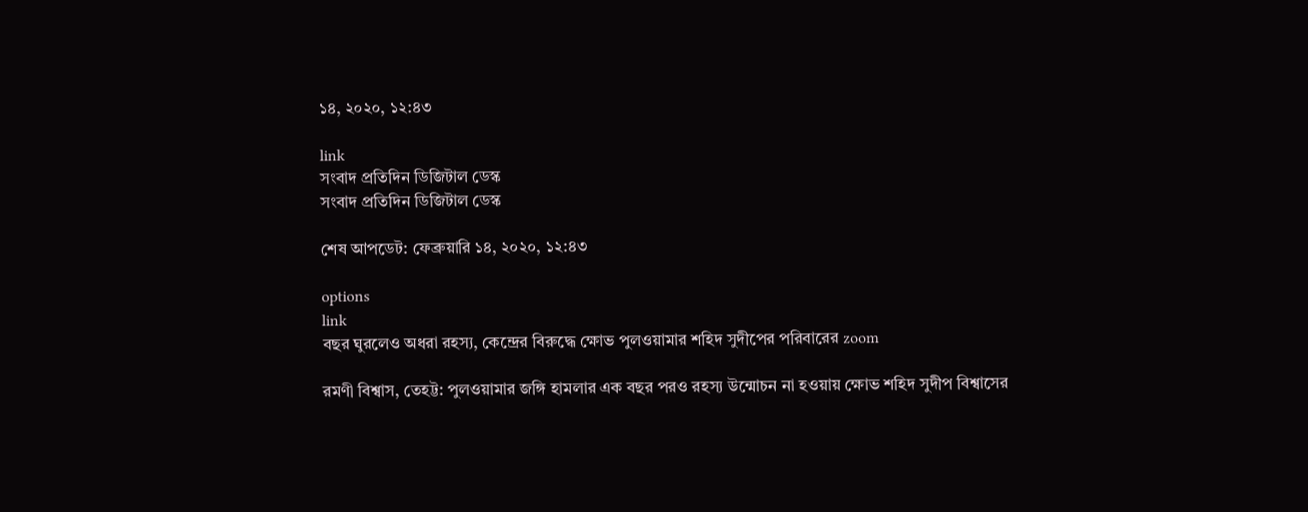১৪, ২০২০, ১২:৪৩

link
সংবাদ প্রতিদিন ডিজিটাল ডেস্ক
সংবাদ প্রতিদিন ডিজিটাল ডেস্ক

শেষ আপডেট: ফেব্রুয়ারি ১৪, ২০২০, ১২:৪৩

options
link
বছর ঘুরলেও অধরা রহস্য, কেন্দ্রের বিরুদ্ধে ক্ষোভ পুলওয়ামার শহিদ সুদীপের পরিবারের zoom

রমণী বিশ্বাস, তেহট্ট: পুলওয়ামার জঙ্গি হামলার এক বছর পরও রহস্য উন্মোচন না হওয়ায় ক্ষোভ শহিদ সুদীপ বিশ্বাসের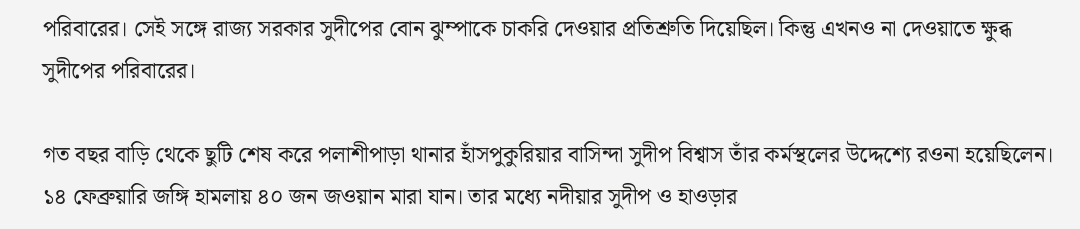পরিবারের। সেই সঙ্গে রাজ্য সরকার সুদীপের বোন ঝুম্পাকে চাকরি দেওয়ার প্রতিশ্রুতি দিয়েছিল। কিন্তু এখনও না দেওয়াতে ক্ষুব্ধ সুদীপের পরিবারের।

গত বছর বাড়ি থেকে ছুটি শেষ করে পলাশীপাড়া থানার হাঁসপুকুরিয়ার বাসিন্দা সুদীপ বিশ্বাস তাঁর কর্মস্থলের উদ্দেশ্যে রওনা হয়েছিলেন। ১৪ ফেব্রুয়ারি জঙ্গি হামলায় ৪০ জন জওয়ান মারা যান। তার মধ্যে নদীয়ার সুদীপ ও হাওড়ার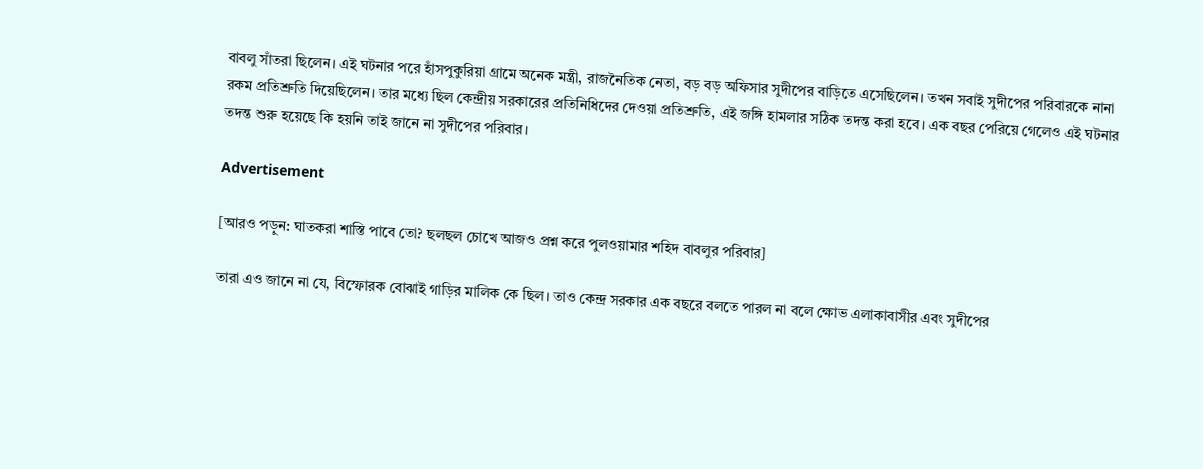বাবলু সাঁতরা ছিলেন। এই ঘটনার পরে হাঁসপুকুরিয়া গ্রামে অনেক মন্ত্রী, রাজনৈতিক নেতা, বড় বড় অফিসার সুদীপের বাড়িতে এসেছিলেন। তখন সবাই সুদীপের পরিবারকে নানা রকম প্রতিশ্রুতি দিয়েছিলেন। তার মধ্যে ছিল কেন্দ্রীয় সরকারের প্রতিনিধিদের দেওয়া প্রতিশ্রুতি, এই জঙ্গি হামলার সঠিক তদন্ত করা হবে। এক বছর পেরিয়ে গেলেও এই ঘটনার তদন্ত শুরু হয়েছে কি হয়নি তাই জানে না সুদীপের পরিবার।

Advertisement

[আরও পড়ুন: ঘাতকরা শাস্তি পাবে তো? ছলছল চোখে আজও প্রশ্ন করে পুলওয়ামার শহিদ বাবলুর পরিবার]

তারা এও জানে না যে, বিস্ফোরক বোঝাই গাড়ির মালিক কে ছিল। তাও কেন্দ্র সরকার এক বছরে বলতে পারল না বলে ক্ষোভ এলাকাবাসীর এবং সুদীপের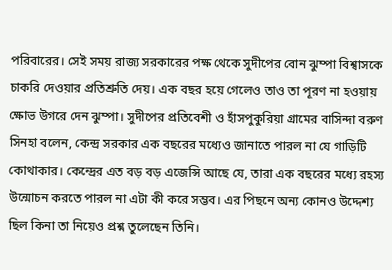পরিবারের। সেই সময় রাজ্য সরকারের পক্ষ থেকে সুদীপের বোন ঝুম্পা বিশ্বাসকে চাকরি দেওয়ার প্রতিশ্রুতি দেয়। এক বছর হয়ে গেলেও তাও তা পূরণ না হওয়ায় ক্ষোভ উগরে দেন ঝুম্পা। সুদীপের প্রতিবেশী ও হাঁসপুকুরিয়া গ্রামের বাসিন্দা বরুণ সিনহা বলেন, কেন্দ্র সরকার এক বছরের মধ্যেও জানাতে পারল না যে গাড়িটি কোথাকার। কেন্দ্রের এত বড় বড় এজেন্সি আছে যে, তারা এক বছরের মধ্যে রহস্য উন্মোচন করতে পারল না এটা কী করে সম্ভব। এর পিছনে অন্য কোনও উদ্দেশ্য ছিল কিনা তা নিয়েও প্রশ্ন তুলেছেন তিনি।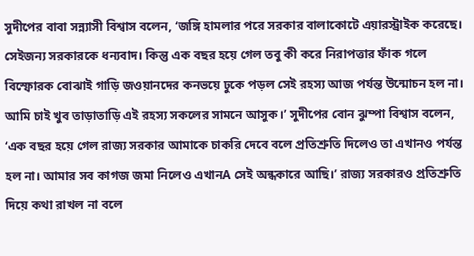সুদীপের বাবা সন্ন্যাসী বিশ্বাস বলেন, ‘জঙ্গি হামলার পরে সরকার বালাকোটে এয়ারস্ট্রাইক করেছে। সেইজন্য সরকারকে ধন্যবাদ। কিন্তু এক বছর হয়ে গেল তবু কী করে নিরাপত্তার ফাঁক গলে বিস্ফোরক বোঝাই গাড়ি জওয়ানদের কনভয়ে ঢুকে পড়ল সেই রহস্য আজ পর্যন্ত উন্মোচন হল না। আমি চাই খুব তাড়াতাড়ি এই রহস্য সকলের সামনে আসুক।’ সুদীপের বোন ঝুম্পা বিশ্বাস বলেন, ‘এক বছর হয়ে গেল রাজ্য সরকার আমাকে চাকরি দেবে বলে প্রতিশ্রুতি দিলেও তা এখানও পর্যন্ত হল না। আমার সব কাগজ জমা নিলেও এখানA সেই অন্ধকারে আছি।’ রাজ্য সরকারও প্রতিশ্রুতি দিয়ে কথা রাখল না বলে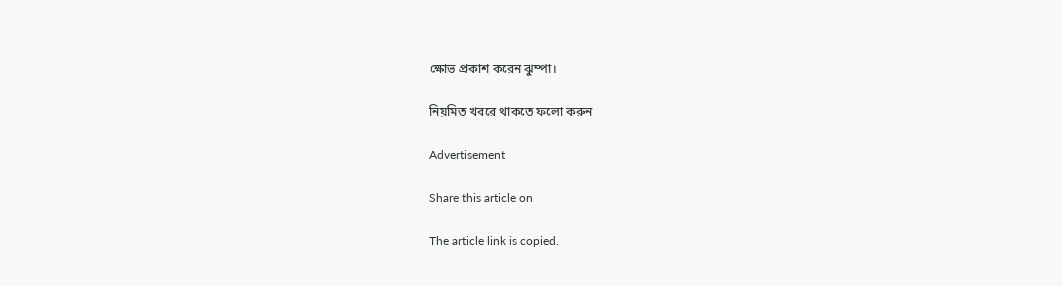ক্ষোভ প্রকাশ করেন ঝুম্পা।

নিয়মিত খবরে থাকতে ফলো করুন

Advertisement

Share this article on

The article link is copied.